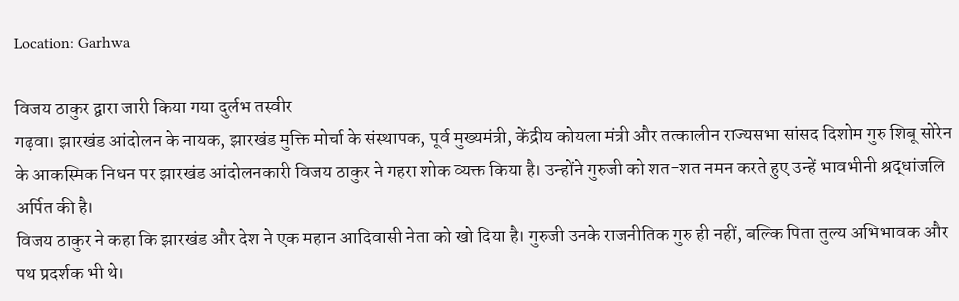Location: Garhwa

विजय ठाकुर द्वारा जारी किया गया दुर्लभ तस्वीर
गढ़वा। झारखंड आंदोलन के नायक, झारखंड मुक्ति मोर्चा के संस्थापक, पूर्व मुख्यमंत्री, केंद्रीय कोयला मंत्री और तत्कालीन राज्यसभा सांसद दिशोम गुरु शिबू सोरेन के आकस्मिक निधन पर झारखंड आंदोलनकारी विजय ठाकुर ने गहरा शोक व्यक्त किया है। उन्होंने गुरुजी को शत-शत नमन करते हुए उन्हें भावभीनी श्रद्धांजलि अर्पित की है।
विजय ठाकुर ने कहा कि झारखंड और देश ने एक महान आदिवासी नेता को खो दिया है। गुरुजी उनके राजनीतिक गुरु ही नहीं, बल्कि पिता तुल्य अभिभावक और पथ प्रदर्शक भी थे।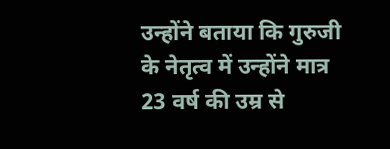उन्होंने बताया कि गुरुजी के नेतृत्व में उन्होंने मात्र 23 वर्ष की उम्र से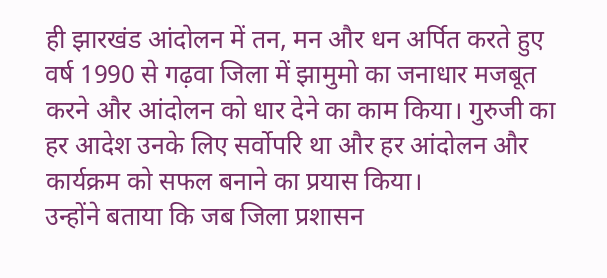ही झारखंड आंदोलन में तन, मन और धन अर्पित करते हुए वर्ष 1990 से गढ़वा जिला में झामुमो का जनाधार मजबूत करने और आंदोलन को धार देने का काम किया। गुरुजी का हर आदेश उनके लिए सर्वोपरि था और हर आंदोलन और कार्यक्रम को सफल बनाने का प्रयास किया।
उन्होंने बताया कि जब जिला प्रशासन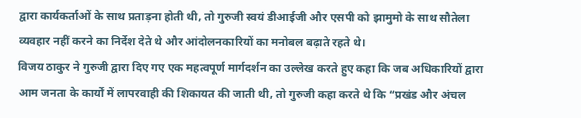द्वारा कार्यकर्ताओं के साथ प्रताड़ना होती थी, तो गुरुजी स्वयं डीआईजी और एसपी को झामुमो के साथ सौतेला व्यवहार नहीं करने का निर्देश देते थे और आंदोलनकारियों का मनोबल बढ़ाते रहते थे।
विजय ठाकुर ने गुरुजी द्वारा दिए गए एक महत्वपूर्ण मार्गदर्शन का उल्लेख करते हुए कहा कि जब अधिकारियों द्वारा आम जनता के कार्यों में लापरवाही की शिकायत की जाती थी, तो गुरुजी कहा करते थे कि “प्रखंड और अंचल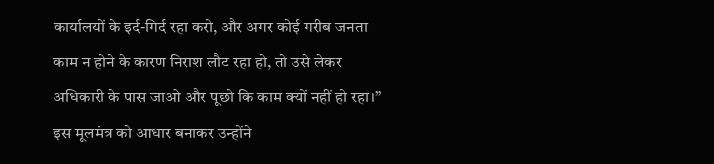कार्यालयों के इर्द-गिर्द रहा करो, और अगर कोई गरीब जनता काम न होने के कारण निराश लौट रहा हो, तो उसे लेकर अधिकारी के पास जाओ और पूछो कि काम क्यों नहीं हो रहा।” इस मूलमंत्र को आधार बनाकर उन्होंने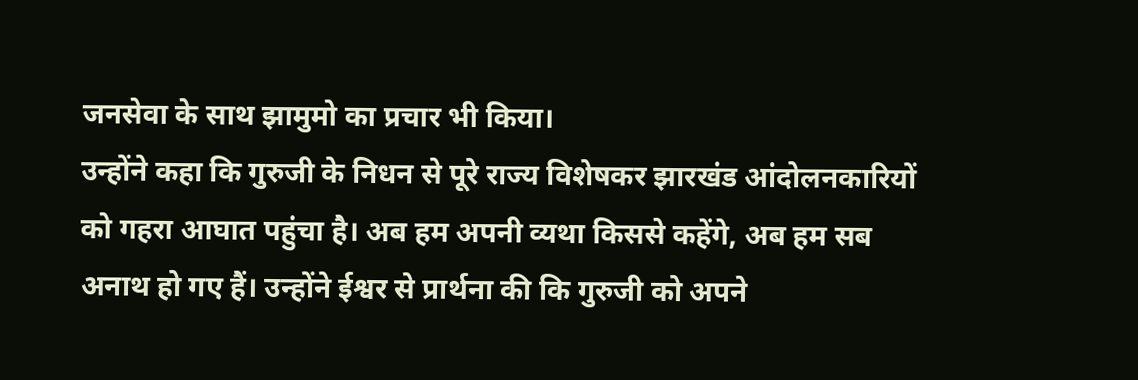जनसेवा के साथ झामुमो का प्रचार भी किया।
उन्होंने कहा कि गुरुजी के निधन से पूरे राज्य विशेषकर झारखंड आंदोलनकारियों को गहरा आघात पहुंचा है। अब हम अपनी व्यथा किससे कहेंगे, अब हम सब अनाथ हो गए हैं। उन्होंने ईश्वर से प्रार्थना की कि गुरुजी को अपने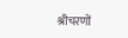श्रीचरणों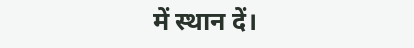में स्थान दें।